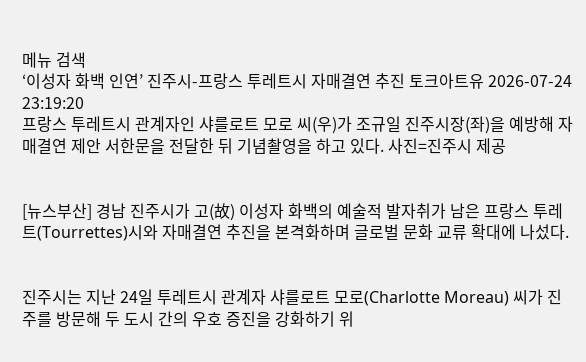메뉴 검색
‘이성자 화백 인연’ 진주시-프랑스 투레트시 자매결연 추진 토크아트유 2026-07-24 23:19:20
프랑스 투레트시 관계자인 샤를로트 모로 씨(우)가 조규일 진주시장(좌)을 예방해 자매결연 제안 서한문을 전달한 뒤 기념촬영을 하고 있다. 사진=진주시 제공


[뉴스부산] 경남 진주시가 고(故) 이성자 화백의 예술적 발자취가 남은 프랑스 투레트(Tourrettes)시와 자매결연 추진을 본격화하며 글로벌 문화 교류 확대에 나섰다.


진주시는 지난 24일 투레트시 관계자 샤를로트 모로(Charlotte Moreau) 씨가 진주를 방문해 두 도시 간의 우호 증진을 강화하기 위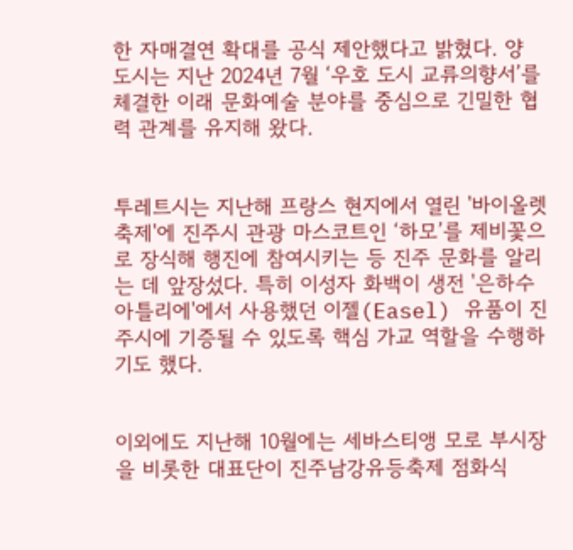한 자매결연 확대를 공식 제안했다고 밝혔다. 양 도시는 지난 2024년 7월 ‘우호 도시 교류의향서’를 체결한 이래 문화예술 분야를 중심으로 긴밀한 협력 관계를 유지해 왔다.


투레트시는 지난해 프랑스 현지에서 열린 '바이올렛 축제'에 진주시 관광 마스코트인 ‘하모’를 제비꽃으로 장식해 행진에 참여시키는 등 진주 문화를 알리는 데 앞장섰다. 특히 이성자 화백이 생전 '은하수 아틀리에'에서 사용했던 이젤(Easel) 유품이 진주시에 기증될 수 있도록 핵심 가교 역할을 수행하기도 했다.


이외에도 지난해 10월에는 세바스티앵 모로 부시장을 비롯한 대표단이 진주남강유등축제 점화식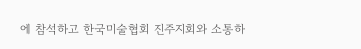에 참석하고 한국미술협회 진주지회와 소통하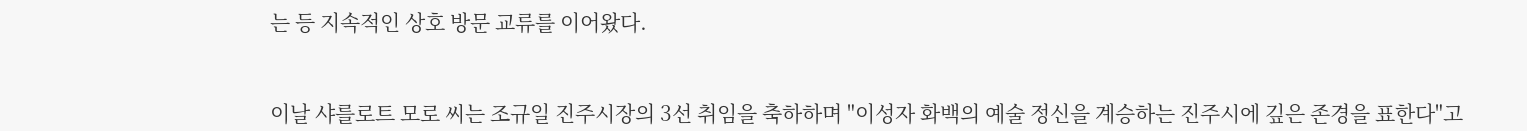는 등 지속적인 상호 방문 교류를 이어왔다.


이날 샤를로트 모로 씨는 조규일 진주시장의 3선 취임을 축하하며 "이성자 화백의 예술 정신을 계승하는 진주시에 깊은 존경을 표한다"고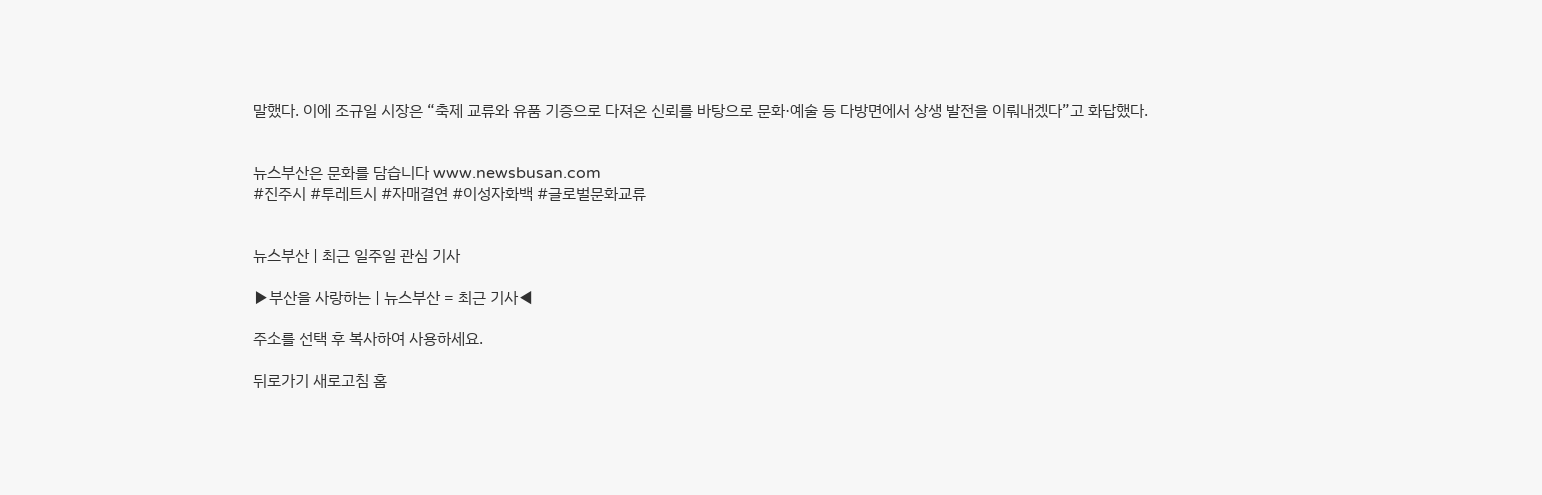말했다. 이에 조규일 시장은 “축제 교류와 유품 기증으로 다져온 신뢰를 바탕으로 문화·예술 등 다방면에서 상생 발전을 이뤄내겠다”고 화답했다.


뉴스부산은 문화를 담습니다 www.newsbusan.com
#진주시 #투레트시 #자매결연 #이성자화백 #글로벌문화교류


뉴스부산 | 최근 일주일 관심 기사

▶부산을 사랑하는 | 뉴스부산 = 최근 기사◀

주소를 선택 후 복사하여 사용하세요.

뒤로가기 새로고침 홈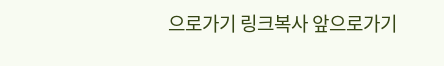으로가기 링크복사 앞으로가기